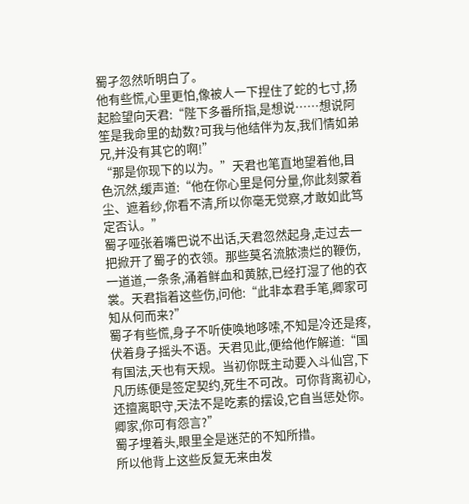蜀孑忽然听明白了。
他有些慌,心里更怕,像被人一下捏住了蛇的七寸,扬起脸望向天君:“陛下多番所指,是想说……想说阿笙是我命里的劫数?可我与他结伴为友,我们情如弟兄,并没有其它的啊!”
“那是你现下的以为。”天君也笔直地望着他,目色沉然,缓声道:“他在你心里是何分量,你此刻蒙着尘、遮着纱,你看不清,所以你毫无觉察,才敢如此笃定否认。”
蜀孑哑张着嘴巴说不出话,天君忽然起身,走过去一把掀开了蜀孑的衣领。那些莫名流脓溃烂的鞭伤,一道道,一条条,涌着鲜血和黄脓,已经打湿了他的衣裳。天君指着这些伤,问他:“此非本君手笔,卿家可知从何而来?”
蜀孑有些慌,身子不听使唤地哆嗦,不知是冷还是疼,伏着身子摇头不语。天君见此,便给他作解道:“国有国法,天也有天规。当初你既主动要入斗仙宫,下凡历练便是签定契约,死生不可改。可你背离初心,还擅离职守,天法不是吃素的摆设,它自当惩处你。卿家,你可有怨言?”
蜀孑埋着头,眼里全是迷茫的不知所措。
所以他背上这些反复无来由发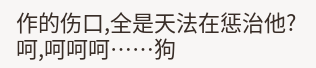作的伤口,全是天法在惩治他?
呵,呵呵呵……狗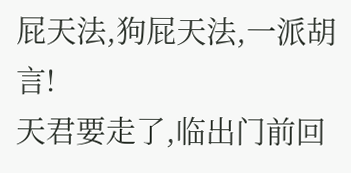屁天法,狗屁天法,一派胡言!
天君要走了,临出门前回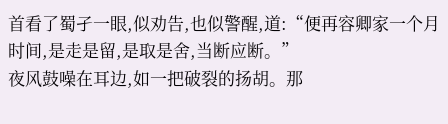首看了蜀孑一眼,似劝告,也似警醒,道:“便再容卿家一个月时间,是走是留,是取是舍,当断应断。”
夜风鼓噪在耳边,如一把破裂的扬胡。那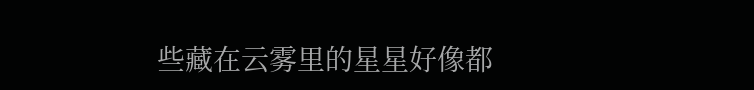些藏在云雾里的星星好像都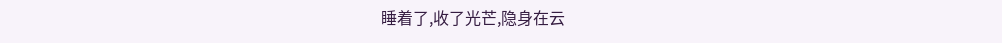睡着了,收了光芒,隐身在云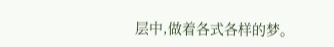层中,做着各式各样的梦。